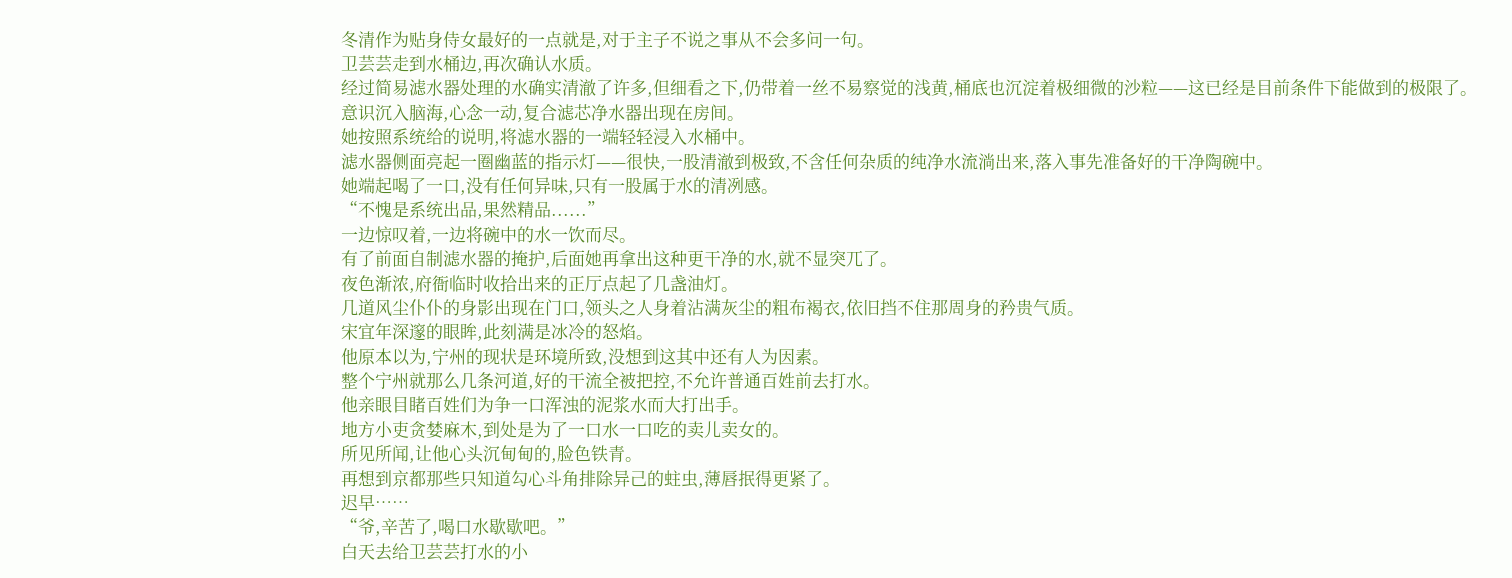冬清作为贴身侍女最好的一点就是,对于主子不说之事从不会多问一句。
卫芸芸走到水桶边,再次确认水质。
经过简易滤水器处理的水确实清澈了许多,但细看之下,仍带着一丝不易察觉的浅黄,桶底也沉淀着极细微的沙粒——这已经是目前条件下能做到的极限了。
意识沉入脑海,心念一动,复合滤芯净水器出现在房间。
她按照系统给的说明,将滤水器的一端轻轻浸入水桶中。
滤水器侧面亮起一圈幽蓝的指示灯——很快,一股清澈到极致,不含任何杂质的纯净水流淌出来,落入事先准备好的干净陶碗中。
她端起喝了一口,没有任何异味,只有一股属于水的清冽感。
“不愧是系统出品,果然精品......”
一边惊叹着,一边将碗中的水一饮而尽。
有了前面自制滤水器的掩护,后面她再拿出这种更干净的水,就不显突兀了。
夜色渐浓,府衙临时收拾出来的正厅点起了几盏油灯。
几道风尘仆仆的身影出现在门口,领头之人身着沾满灰尘的粗布褐衣,依旧挡不住那周身的矜贵气质。
宋宜年深邃的眼眸,此刻满是冰冷的怒焰。
他原本以为,宁州的现状是环境所致,没想到这其中还有人为因素。
整个宁州就那么几条河道,好的干流全被把控,不允许普通百姓前去打水。
他亲眼目睹百姓们为争一口浑浊的泥浆水而大打出手。
地方小吏贪婪麻木,到处是为了一口水一口吃的卖儿卖女的。
所见所闻,让他心头沉甸甸的,脸色铁青。
再想到京都那些只知道勾心斗角排除异己的蛀虫,薄唇抿得更紧了。
迟早……
“爷,辛苦了,喝口水歇歇吧。”
白天去给卫芸芸打水的小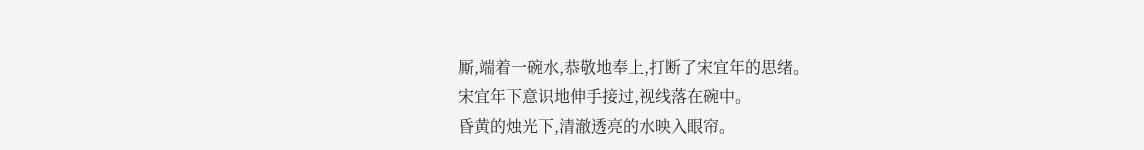厮,端着一碗水,恭敬地奉上,打断了宋宜年的思绪。
宋宜年下意识地伸手接过,视线落在碗中。
昏黄的烛光下,清澈透亮的水映入眼帘。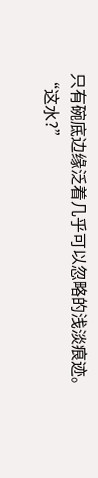只有碗底边缘泛着几乎可以忽略的浅淡痕迹。
“这水?”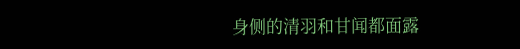身侧的清羽和甘闻都面露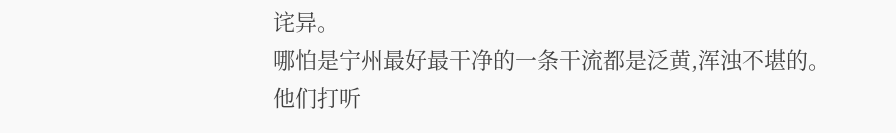诧异。
哪怕是宁州最好最干净的一条干流都是泛黄,浑浊不堪的。
他们打听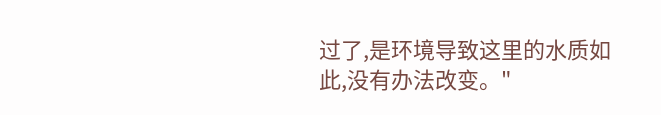过了,是环境导致这里的水质如此,没有办法改变。"